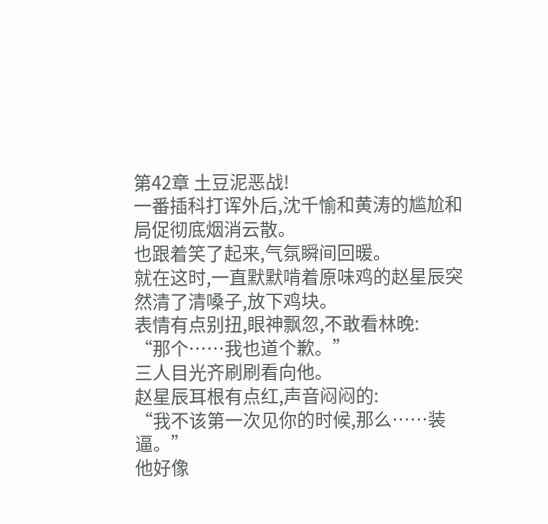第42章 土豆泥恶战!
一番插科打诨外后,沈千愉和黄涛的尴尬和局促彻底烟消云散。
也跟着笑了起来,气氛瞬间回暖。
就在这时,一直默默啃着原味鸡的赵星辰突然清了清嗓子,放下鸡块。
表情有点别扭,眼神飘忽,不敢看林晚:
“那个……我也道个歉。”
三人目光齐刷刷看向他。
赵星辰耳根有点红,声音闷闷的:
“我不该第一次见你的时候,那么……装逼。”
他好像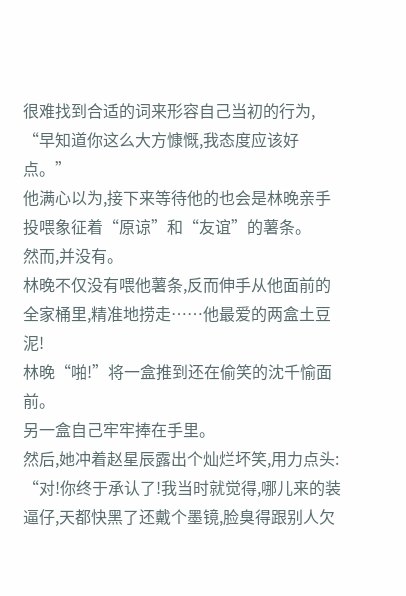很难找到合适的词来形容自己当初的行为,
“早知道你这么大方慷慨,我态度应该好点。”
他满心以为,接下来等待他的也会是林晚亲手投喂象征着“原谅”和“友谊”的薯条。
然而,并没有。
林晚不仅没有喂他薯条,反而伸手从他面前的全家桶里,精准地捞走……他最爱的两盒土豆泥!
林晚“啪!”将一盒推到还在偷笑的沈千愉面前。
另一盒自己牢牢捧在手里。
然后,她冲着赵星辰露出个灿烂坏笑,用力点头:
“对!你终于承认了!我当时就觉得,哪儿来的装逼仔,天都快黑了还戴个墨镜,脸臭得跟别人欠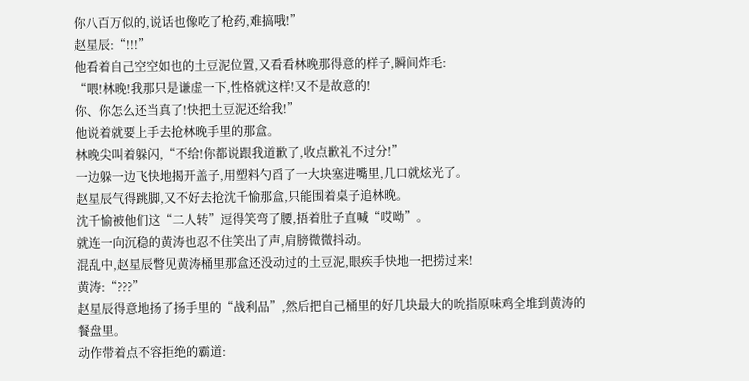你八百万似的,说话也像吃了枪药,难搞哦!”
赵星辰:“!!!”
他看着自己空空如也的土豆泥位置,又看看林晚那得意的样子,瞬间炸毛:
“喂!林晚!我那只是谦虚一下,性格就这样!又不是故意的!
你、你怎么还当真了!快把土豆泥还给我!”
他说着就要上手去抢林晚手里的那盒。
林晚尖叫着躲闪,“不给!你都说跟我道歉了,收点歉礼不过分!”
一边躲一边飞快地揭开盖子,用塑料勺舀了一大块塞进嘴里,几口就炫光了。
赵星辰气得跳脚,又不好去抢沈千愉那盒,只能围着桌子追林晚。
沈千愉被他们这“二人转”逗得笑弯了腰,捂着肚子直喊“哎呦”。
就连一向沉稳的黄涛也忍不住笑出了声,肩膀微微抖动。
混乱中,赵星辰瞥见黄涛桶里那盒还没动过的土豆泥,眼疾手快地一把捞过来!
黄涛:“???”
赵星辰得意地扬了扬手里的“战利品”,然后把自己桶里的好几块最大的吮指原味鸡全堆到黄涛的餐盘里。
动作带着点不容拒绝的霸道: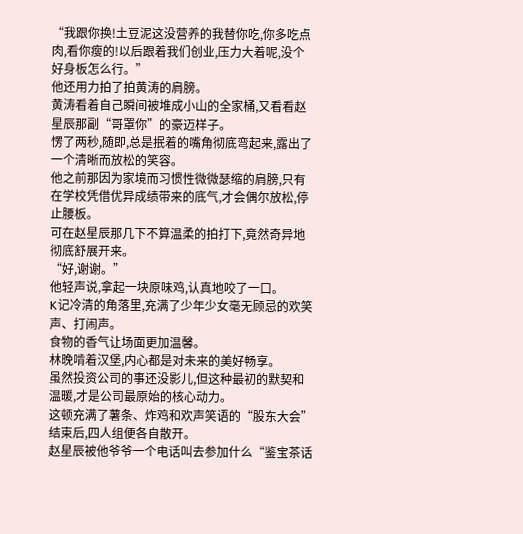“我跟你换!土豆泥这没营养的我替你吃,你多吃点肉,看你瘦的!以后跟着我们创业,压力大着呢,没个好身板怎么行。”
他还用力拍了拍黄涛的肩膀。
黄涛看着自己瞬间被堆成小山的全家桶,又看看赵星辰那副“哥罩你”的豪迈样子。
愣了两秒,随即,总是抿着的嘴角彻底弯起来,露出了一个清晰而放松的笑容。
他之前那因为家境而习惯性微微瑟缩的肩膀,只有在学校凭借优异成绩带来的底气,才会偶尔放松,停止腰板。
可在赵星辰那几下不算温柔的拍打下,竟然奇异地彻底舒展开来。
“好,谢谢。”
他轻声说,拿起一块原味鸡,认真地咬了一口。
K记冷清的角落里,充满了少年少女毫无顾忌的欢笑声、打闹声。
食物的香气让场面更加温馨。
林晚啃着汉堡,内心都是对未来的美好畅享。
虽然投资公司的事还没影儿,但这种最初的默契和温暖,才是公司最原始的核心动力。
这顿充满了薯条、炸鸡和欢声笑语的“股东大会”结束后,四人组便各自散开。
赵星辰被他爷爷一个电话叫去参加什么“鉴宝茶话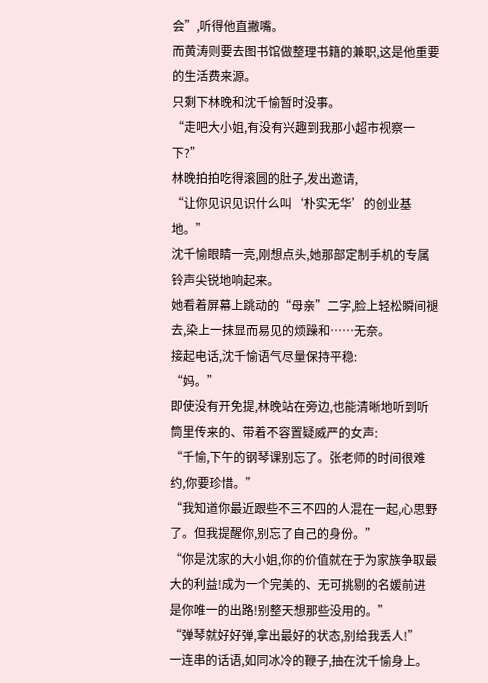会”,听得他直撇嘴。
而黄涛则要去图书馆做整理书籍的兼职,这是他重要的生活费来源。
只剩下林晚和沈千愉暂时没事。
“走吧大小姐,有没有兴趣到我那小超市视察一下?”
林晚拍拍吃得滚圆的肚子,发出邀请,
“让你见识见识什么叫‘朴实无华’的创业基地。”
沈千愉眼睛一亮,刚想点头,她那部定制手机的专属铃声尖锐地响起来。
她看着屏幕上跳动的“母亲”二字,脸上轻松瞬间褪去,染上一抹显而易见的烦躁和……无奈。
接起电话,沈千愉语气尽量保持平稳:
“妈。”
即使没有开免提,林晚站在旁边,也能清晰地听到听筒里传来的、带着不容置疑威严的女声:
“千愉,下午的钢琴课别忘了。张老师的时间很难约,你要珍惜。”
“我知道你最近跟些不三不四的人混在一起,心思野了。但我提醒你,别忘了自己的身份。”
“你是沈家的大小姐,你的价值就在于为家族争取最大的利益!成为一个完美的、无可挑剔的名媛前进是你唯一的出路!别整天想那些没用的。”
“弹琴就好好弹,拿出最好的状态,别给我丢人!”
一连串的话语,如同冰冷的鞭子,抽在沈千愉身上。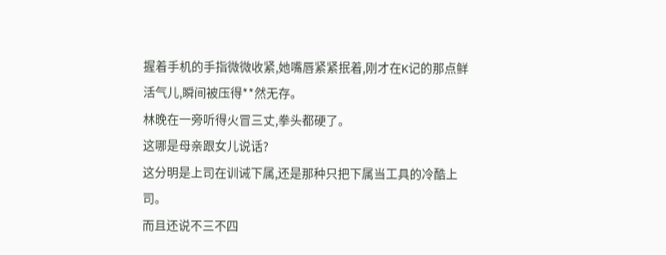握着手机的手指微微收紧,她嘴唇紧紧抿着,刚才在K记的那点鲜活气儿,瞬间被压得**然无存。
林晚在一旁听得火冒三丈,拳头都硬了。
这哪是母亲跟女儿说话?
这分明是上司在训诫下属,还是那种只把下属当工具的冷酷上司。
而且还说不三不四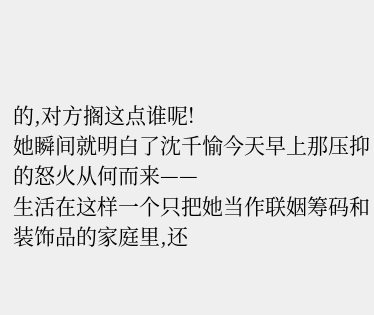的,对方搁这点谁呢!
她瞬间就明白了沈千愉今天早上那压抑的怒火从何而来——
生活在这样一个只把她当作联姻筹码和装饰品的家庭里,还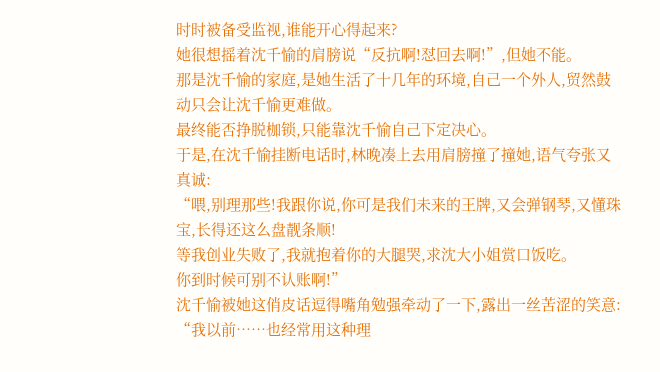时时被备受监视,谁能开心得起来?
她很想摇着沈千愉的肩膀说“反抗啊!怼回去啊!”,但她不能。
那是沈千愉的家庭,是她生活了十几年的环境,自己一个外人,贸然鼓动只会让沈千愉更难做。
最终能否挣脱枷锁,只能靠沈千愉自己下定决心。
于是,在沈千愉挂断电话时,林晚凑上去用肩膀撞了撞她,语气夸张又真诚:
“喂,别理那些!我跟你说,你可是我们未来的王牌,又会弹钢琴,又懂珠宝,长得还这么盘靓条顺!
等我创业失败了,我就抱着你的大腿哭,求沈大小姐赏口饭吃。
你到时候可别不认账啊!”
沈千愉被她这俏皮话逗得嘴角勉强牵动了一下,露出一丝苦涩的笑意:
“我以前……也经常用这种理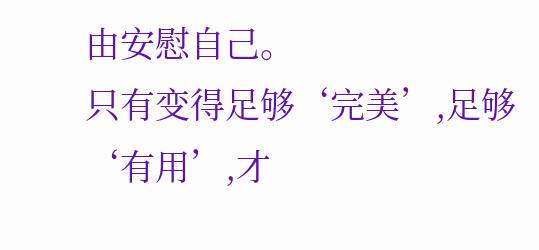由安慰自己。
只有变得足够‘完美’,足够‘有用’,才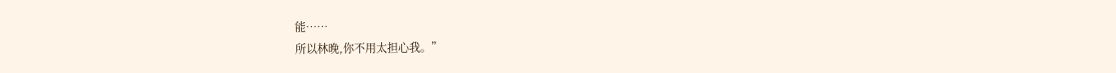能……
所以林晚,你不用太担心我。”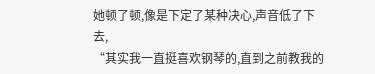她顿了顿,像是下定了某种决心,声音低了下去,
“其实我一直挺喜欢钢琴的,直到之前教我的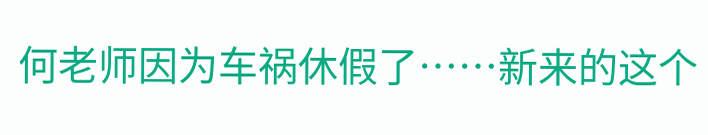何老师因为车祸休假了……新来的这个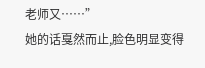老师又……”
她的话戛然而止,脸色明显变得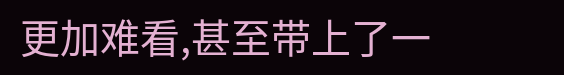更加难看,甚至带上了一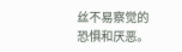丝不易察觉的恐惧和厌恶。